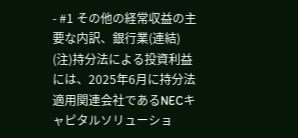- #1 その他の経常収益の主要な内訳、銀行業(連結)
(注)持分法による投資利益には、2025年6月に持分法適用関連会社であるNECキャピタルソリューショ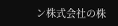ン株式会社の株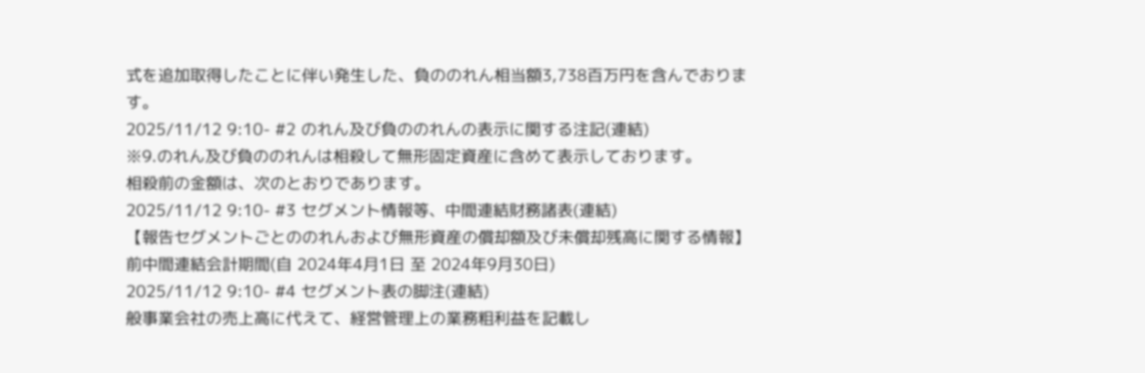式を追加取得したことに伴い発生した、負ののれん相当額3,738百万円を含んでおります。
2025/11/12 9:10- #2 のれん及び負ののれんの表示に関する注記(連結)
※9.のれん及び負ののれんは相殺して無形固定資産に含めて表示しております。
相殺前の金額は、次のとおりであります。
2025/11/12 9:10- #3 セグメント情報等、中間連結財務諸表(連結)
【報告セグメントごとののれんおよび無形資産の償却額及び未償却残高に関する情報】
前中間連結会計期間(自 2024年4月1日 至 2024年9月30日)
2025/11/12 9:10- #4 セグメント表の脚注(連結)
般事業会社の売上高に代えて、経営管理上の業務粗利益を記載し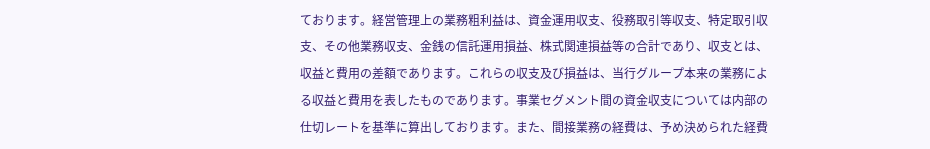ております。経営管理上の業務粗利益は、資金運用収支、役務取引等収支、特定取引収支、その他業務収支、金銭の信託運用損益、株式関連損益等の合計であり、収支とは、収益と費用の差額であります。これらの収支及び損益は、当行グループ本来の業務による収益と費用を表したものであります。事業セグメント間の資金収支については内部の仕切レートを基準に算出しております。また、間接業務の経費は、予め決められた経費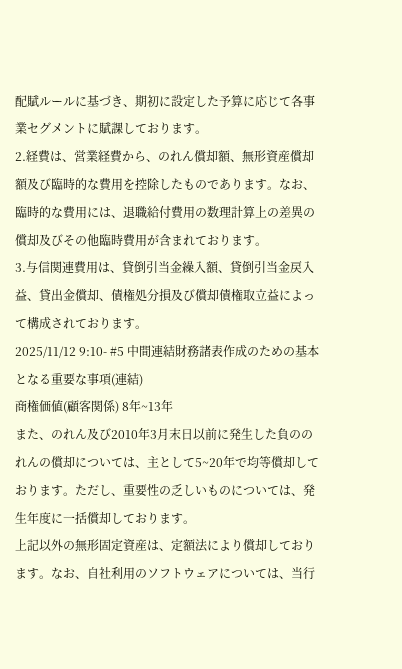配賦ルールに基づき、期初に設定した予算に応じて各事業セグメントに賦課しております。
2.経費は、営業経費から、のれん償却額、無形資産償却額及び臨時的な費用を控除したものであります。なお、臨時的な費用には、退職給付費用の数理計算上の差異の償却及びその他臨時費用が含まれております。
3.与信関連費用は、貸倒引当金繰入額、貸倒引当金戻入益、貸出金償却、債権処分損及び償却債権取立益によって構成されております。
2025/11/12 9:10- #5 中間連結財務諸表作成のための基本となる重要な事項(連結)
商権価値(顧客関係) 8年~13年
また、のれん及び2010年3月末日以前に発生した負ののれんの償却については、主として5~20年で均等償却しております。ただし、重要性の乏しいものについては、発生年度に一括償却しております。
上記以外の無形固定資産は、定額法により償却しております。なお、自社利用のソフトウェアについては、当行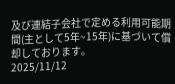及び連結子会社で定める利用可能期間(主として5年~15年)に基づいて償却しております。
2025/11/12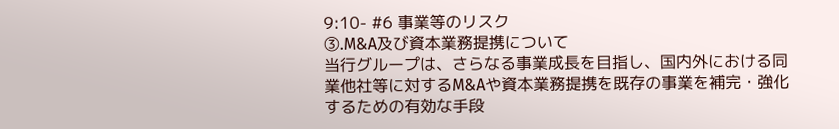9:10- #6 事業等のリスク
③.M&A及び資本業務提携について
当行グループは、さらなる事業成長を目指し、国内外における同業他社等に対するM&Aや資本業務提携を既存の事業を補完・強化するための有効な手段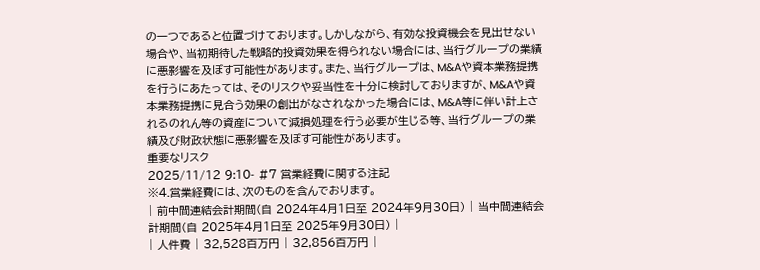の一つであると位置づけております。しかしながら、有効な投資機会を見出せない場合や、当初期待した戦略的投資効果を得られない場合には、当行グループの業績に悪影響を及ぼす可能性があります。また、当行グループは、M&Aや資本業務提携を行うにあたっては、そのリスクや妥当性を十分に検討しておりますが、M&Aや資本業務提携に見合う効果の創出がなされなかった場合には、M&A等に伴い計上されるのれん等の資産について減損処理を行う必要が生じる等、当行グループの業績及び財政状態に悪影響を及ぼす可能性があります。
重要なリスク
2025/11/12 9:10- #7 営業経費に関する注記
※4.営業経費には、次のものを含んでおります。
| 前中間連結会計期間(自 2024年4月1日至 2024年9月30日) | 当中間連結会計期間(自 2025年4月1日至 2025年9月30日) |
| 人件費 | 32,528百万円 | 32,856百万円 |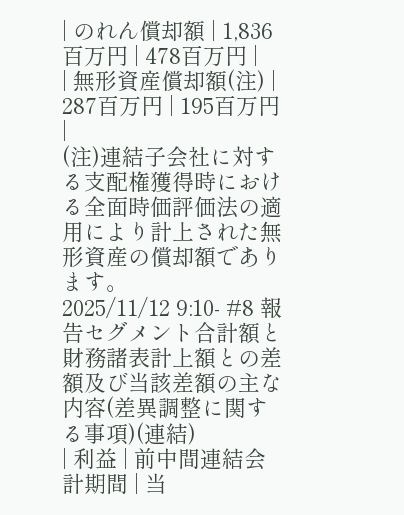| のれん償却額 | 1,836百万円 | 478百万円 |
| 無形資産償却額(注) | 287百万円 | 195百万円 |
(注)連結子会社に対する支配権獲得時における全面時価評価法の適用により計上された無形資産の償却額であります。
2025/11/12 9:10- #8 報告セグメント合計額と財務諸表計上額との差額及び当該差額の主な内容(差異調整に関する事項)(連結)
| 利益 | 前中間連結会計期間 | 当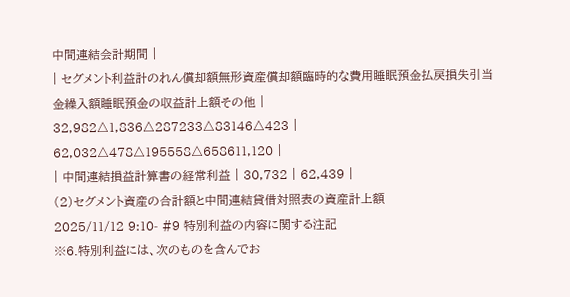中間連結会計期間 |
| セグメント利益計のれん償却額無形資産償却額臨時的な費用睡眠預金払戻損失引当金繰入額睡眠預金の収益計上額その他 | 32,982△1,836△287233△83146△423 | 62,032△478△195558△658611,120 |
| 中間連結損益計算書の経常利益 | 30,732 | 62,439 |
(2)セグメント資産の合計額と中間連結貸借対照表の資産計上額
2025/11/12 9:10- #9 特別利益の内容に関する注記
※6.特別利益には、次のものを含んでお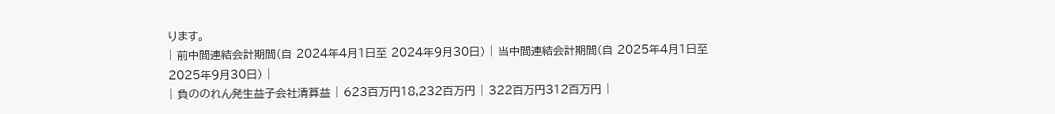ります。
| 前中間連結会計期間(自 2024年4月1日至 2024年9月30日) | 当中間連結会計期間(自 2025年4月1日至 2025年9月30日) |
| 負ののれん発生益子会社清算益 | 623百万円18,232百万円 | 322百万円312百万円 |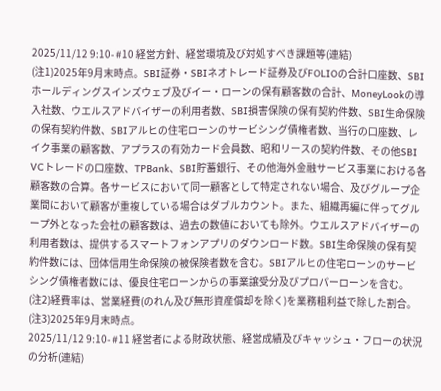2025/11/12 9:10- #10 経営方針、経営環境及び対処すべき課題等(連結)
(注1)2025年9月末時点。SBI証券・SBIネオトレード証券及びFOLIOの合計口座数、SBIホールディングスインズウェブ及びイー・ローンの保有顧客数の合計、MoneyLookの導入社数、ウエルスアドバイザーの利用者数、SBI損害保険の保有契約件数、SBI生命保険の保有契約件数、SBIアルヒの住宅ローンのサービシング債権者数、当行の口座数、レイク事業の顧客数、アプラスの有効カード会員数、昭和リースの契約件数、その他SBI VCトレードの口座数、TPBank、SBI貯蓄銀行、その他海外金融サービス事業における各顧客数の合算。各サービスにおいて同一顧客として特定されない場合、及びグループ企業間において顧客が重複している場合はダブルカウント。また、組織再編に伴ってグループ外となった会社の顧客数は、過去の数値においても除外。ウエルスアドバイザーの利用者数は、提供するスマートフォンアプリのダウンロード数。SBI生命保険の保有契約件数には、団体信用生命保険の被保険者数を含む。SBIアルヒの住宅ローンのサービシング債権者数には、優良住宅ローンからの事業譲受分及びプロパーローンを含む。
(注2)経費率は、営業経費(のれん及び無形資産償却を除く)を業務粗利益で除した割合。
(注3)2025年9月末時点。
2025/11/12 9:10- #11 経営者による財政状態、経営成績及びキャッシュ・フローの状況の分析(連結)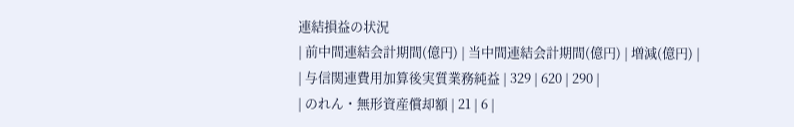連結損益の状況
| 前中間連結会計期間(億円) | 当中間連結会計期間(億円) | 増減(億円) |
| 与信関連費用加算後実質業務純益 | 329 | 620 | 290 |
| のれん・無形資産償却額 | 21 | 6 |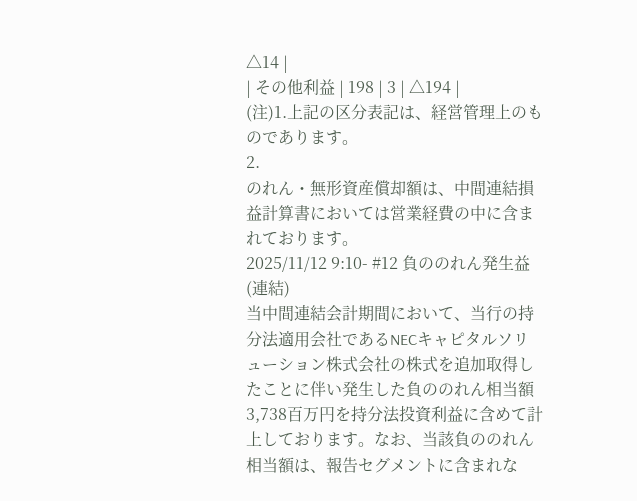△14 |
| その他利益 | 198 | 3 | △194 |
(注)1.上記の区分表記は、経営管理上のものであります。
2.
のれん・無形資産償却額は、中間連結損益計算書においては営業経費の中に含まれております。
2025/11/12 9:10- #12 負ののれん発生益(連結)
当中間連結会計期間において、当行の持分法適用会社であるNECキャピタルソリューション株式会社の株式を追加取得したことに伴い発生した負ののれん相当額3,738百万円を持分法投資利益に含めて計上しております。なお、当該負ののれん相当額は、報告セグメントに含まれな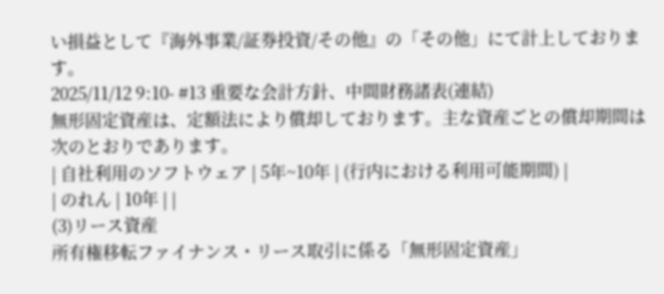い損益として『海外事業/証券投資/その他』の「その他」にて計上しております。
2025/11/12 9:10- #13 重要な会計方針、中間財務諸表(連結)
無形固定資産は、定額法により償却しております。主な資産ごとの償却期間は次のとおりであります。
| 自社利用のソフトウェア | 5年~10年 | (行内における利用可能期間) |
| のれん | 10年 | |
(3)リース資産
所有権移転ファイナンス・リース取引に係る「無形固定資産」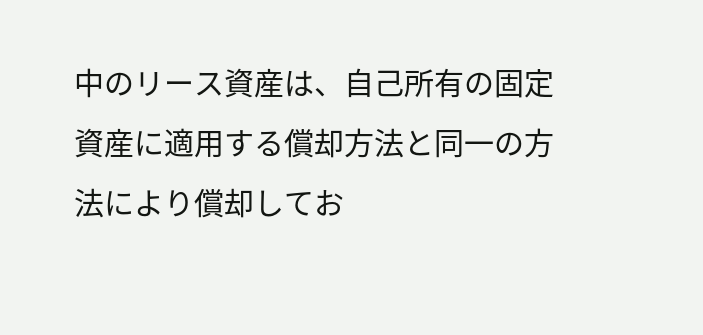中のリース資産は、自己所有の固定資産に適用する償却方法と同一の方法により償却してお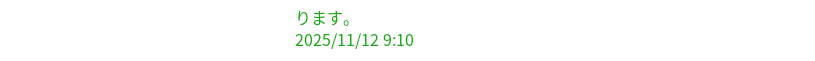ります。
2025/11/12 9:10